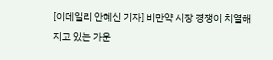[이데일리 안혜신 기자] 비만약 시장 경쟁이 치열해지고 있는 가운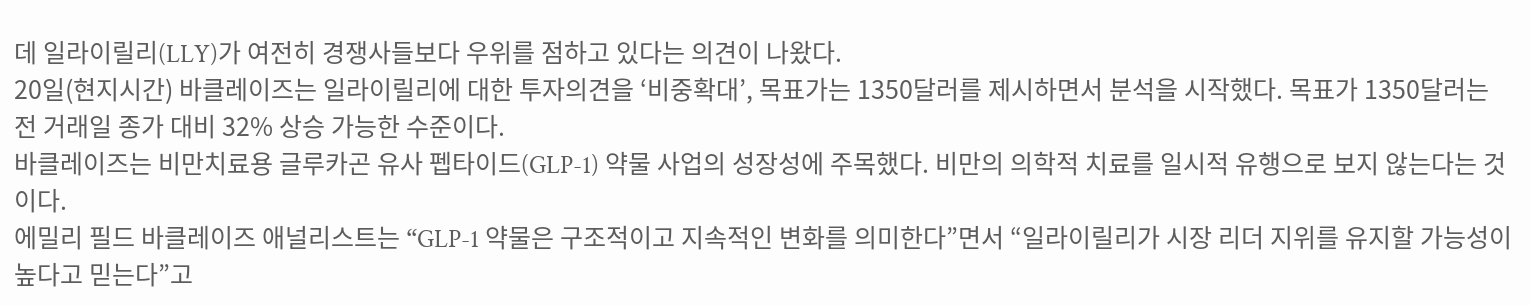데 일라이릴리(LLY)가 여전히 경쟁사들보다 우위를 점하고 있다는 의견이 나왔다.
20일(현지시간) 바클레이즈는 일라이릴리에 대한 투자의견을 ‘비중확대’, 목표가는 1350달러를 제시하면서 분석을 시작했다. 목표가 1350달러는 전 거래일 종가 대비 32% 상승 가능한 수준이다.
바클레이즈는 비만치료용 글루카곤 유사 펩타이드(GLP-1) 약물 사업의 성장성에 주목했다. 비만의 의학적 치료를 일시적 유행으로 보지 않는다는 것이다.
에밀리 필드 바클레이즈 애널리스트는 “GLP-1 약물은 구조적이고 지속적인 변화를 의미한다”면서 “일라이릴리가 시장 리더 지위를 유지할 가능성이 높다고 믿는다”고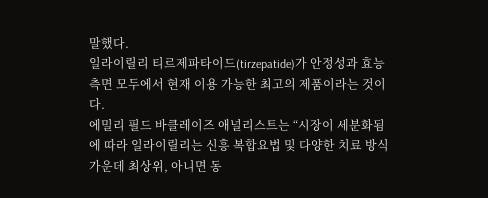말했다.
일라이릴리 티르제파타이드(tirzepatide)가 안정성과 효능 측면 모두에서 현재 이용 가능한 최고의 제품이라는 것이다.
에밀리 필드 바클레이즈 애널리스트는 “시장이 세분화됨에 따라 일라이릴리는 신흥 복합요법 및 다양한 치료 방식 가운데 최상위, 아니면 동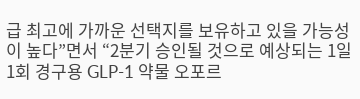급 최고에 가까운 선택지를 보유하고 있을 가능성이 높다”면서 “2분기 승인될 것으로 예상되는 1일 1회 경구용 GLP-1 약물 오포르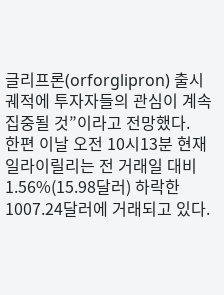글리프론(orforglipron) 출시 궤적에 투자자들의 관심이 계속 집중될 것”이라고 전망했다.
한편 이날 오전 10시13분 현재 일라이릴리는 전 거래일 대비 1.56%(15.98달러) 하락한 1007.24달러에 거래되고 있다.